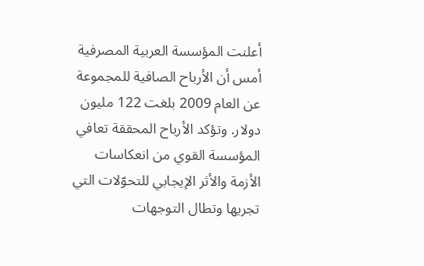أعلنت المؤسسة العربية المصرفية أمس أن الأرباح الصافية للمجموعة عن العام 2009 بلغت 122 مليون دولار. وتؤكد الأرباح المحققة تعافي المؤسسة القوي من انعكاسات الأزمة والأثر الإيجابي للتحوّلات التي تجريها وتطال التوجهات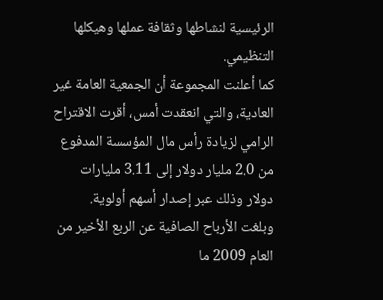الرئيسية لنشاطها وثقافة عملها وهيكلها التنظيمي.
كما أعلنت المجموعة أن الجمعية العامة غير العادية، والتي انعقدت أمس، أقرت الاقتراح الرامي لزيادة رأس مال المؤسسة المدفوع من 2.0 مليار دولار إلى 3.11 مليارات دولار وذلك عبر إصدار أسهم أولوية.
وبلغت الأرباح الصافية عن الربع الأخير من العام 2009 ما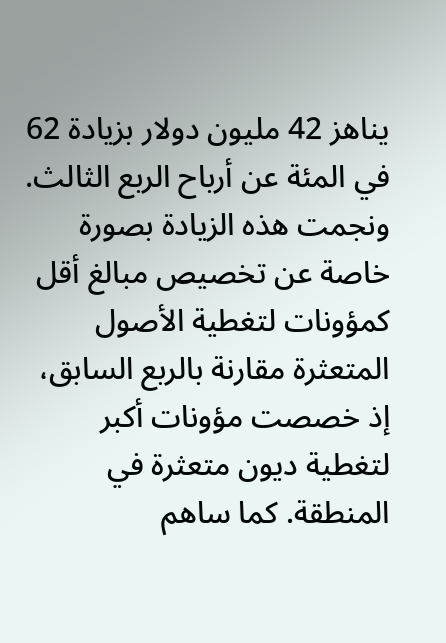يناهز 42 مليون دولار بزيادة 62 في المئة عن أرباح الربع الثالث. ونجمت هذه الزيادة بصورة خاصة عن تخصيص مبالغ أقل كمؤونات لتغطية الأصول المتعثرة مقارنة بالربع السابق، إذ خصصت مؤونات أكبر لتغطية ديون متعثرة في المنطقة. كما ساهم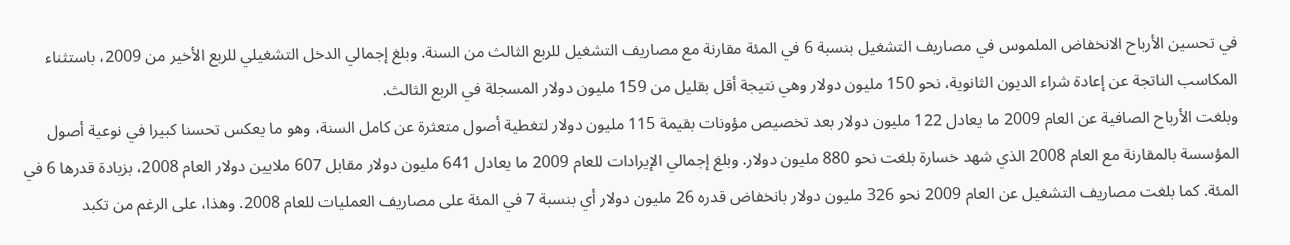في تحسين الأرباح الانخفاض الملموس في مصاريف التشغيل بنسبة 6 في المئة مقارنة مع مصاريف التشغيل للربع الثالث من السنة. وبلغ إجمالي الدخل التشغيلي للربع الأخير من 2009، باستثناء المكاسب الناتجة عن إعادة شراء الديون الثانوية، نحو 150 مليون دولار وهي نتيجة أقل بقليل من 159 مليون دولار المسجلة في الربع الثالث.
وبلغت الأرباح الصافية عن العام 2009 ما يعادل 122 مليون دولار بعد تخصيص مؤونات بقيمة 115 مليون دولار لتغطية أصول متعثرة عن كامل السنة، وهو ما يعكس تحسنا كبيرا في نوعية أصول المؤسسة بالمقارنة مع العام 2008 الذي شهد خسارة بلغت نحو 880 مليون دولار. وبلغ إجمالي الإيرادات للعام 2009 ما يعادل 641 مليون دولار مقابل 607 ملايين دولار العام 2008، بزيادة قدرها 6 في المئة. كما بلغت مصاريف التشغيل عن العام 2009 نحو 326 مليون دولار بانخفاض قدره 26 مليون دولار أي بنسبة 7 في المئة على مصاريف العمليات للعام 2008. وهذا، على الرغم من تكبد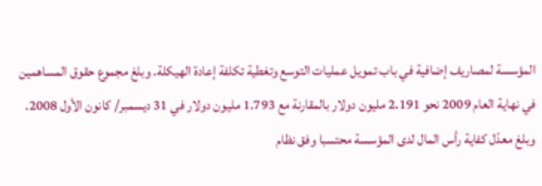المؤسسة لمصاريف إضافية في باب تمويل عمليات التوسع وتغطية تكلفة إعادة الهيكلة. وبلغ مجموع حقوق المساهمين في نهاية العام 2009 نحو 2.191 مليون دولار بالمقارنة مع 1.793 مليون دولار في 31 ديسمبر/ كانون الأول 2008. وبلغ معدّل كفاية رأس المال لدى المؤسسة محتسبا وفق نظام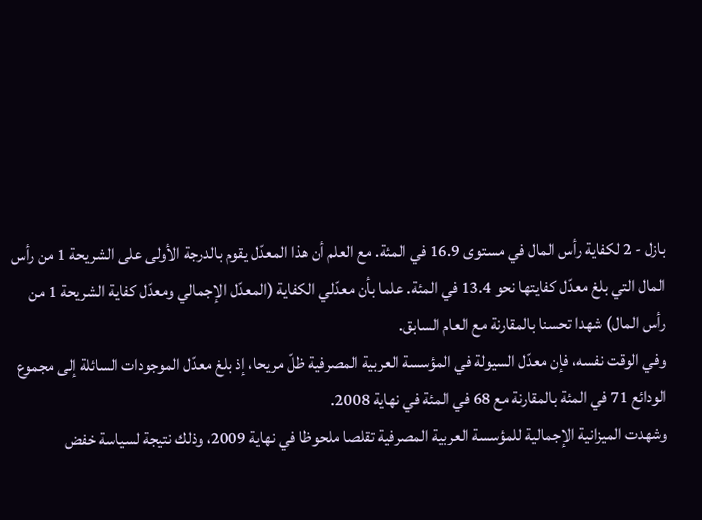بازل - 2 لكفاية رأس المال في مستوى 16.9 في المئة. مع العلم أن هذا المعدّل يقوم بالدرجة الأولى على الشريحة 1 من رأس المال التي بلغ معدّل كفايتها نحو 13.4 في المئة. علما بأن معدّلي الكفاية (المعدّل الإجمالي ومعدّل كفاية الشريحة 1 من رأس المال) شهدا تحسنا بالمقارنة مع العام السابق.
وفي الوقت نفسه، فإن معدّل السيولة في المؤسسة العربية المصرفية ظلّ مريحا، إذ بلغ معدّل الموجودات السائلة إلى مجموع الودائع 71 في المئة بالمقارنة مع 68 في المئة في نهاية 2008.
وشهدت الميزانية الإجمالية للمؤسسة العربية المصرفية تقلصا ملحوظا في نهاية 2009، وذلك نتيجة لسياسة خفض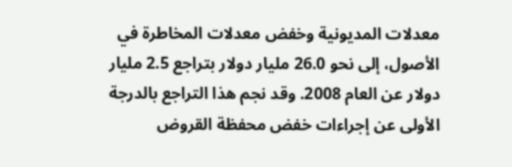معدلات المديونية وخفض معدلات المخاطرة في الأصول، إلى نحو 26.0 مليار دولار بتراجع 2.5 مليار دولار عن العام 2008. وقد نجم هذا التراجع بالدرجة الأولى عن إجراءات خفض محفظة القروض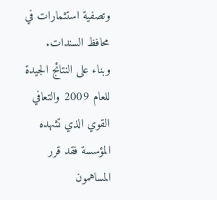وتصفية استثمارات في محافظ السندات.
وبناء على النتائج الجيدة للعام 2009 والتعافي القوي الذي تشهده المؤسسة فقد قرر المساهمون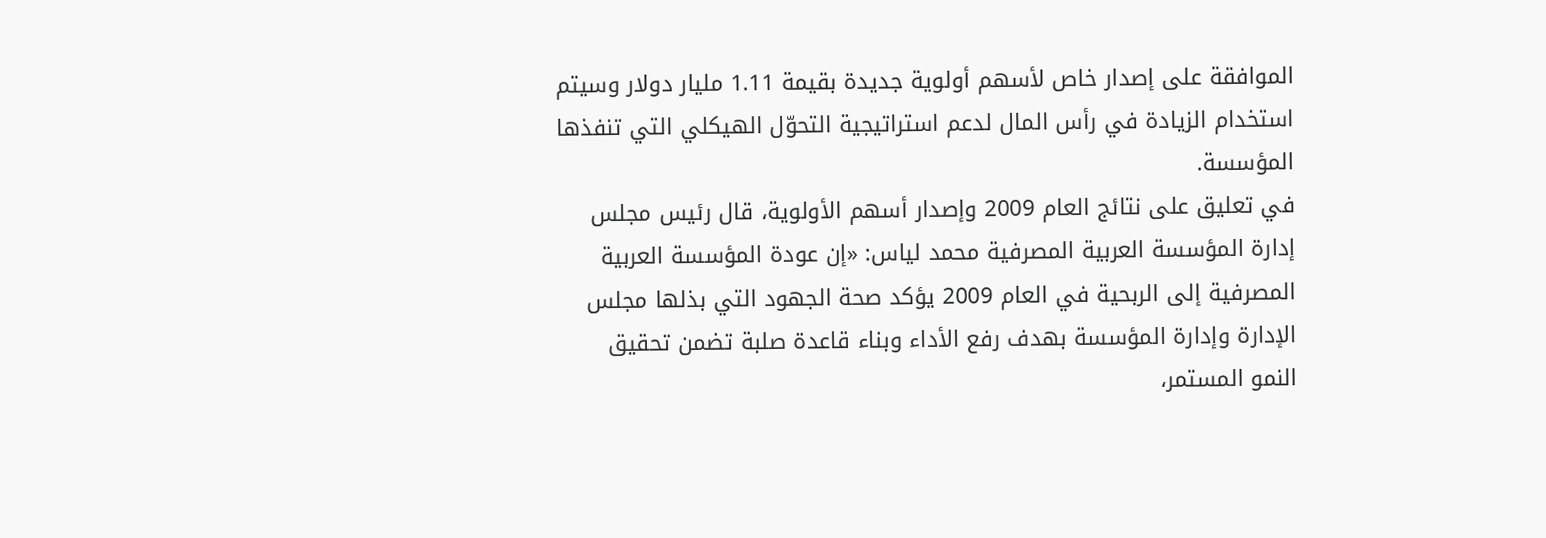الموافقة على إصدار خاص لأسهم أولوية جديدة بقيمة 1.11 مليار دولار وسيتم استخدام الزيادة في رأس المال لدعم استراتيجية التحوّل الهيكلي التي تنفذها المؤسسة.
في تعليق على نتائج العام 2009 وإصدار أسهم الأولوية، قال رئيس مجلس إدارة المؤسسة العربية المصرفية محمد لياس: «إن عودة المؤسسة العربية المصرفية إلى الربحية في العام 2009 يؤكد صحة الجهود التي بذلها مجلس الإدارة وإدارة المؤسسة بهدف رفع الأداء وبناء قاعدة صلبة تضمن تحقيق النمو المستمر،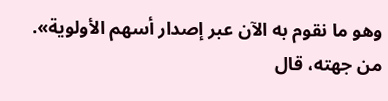وهو ما نقوم به الآن عبر إصدار أسهم الأولوية».
من جهته، قال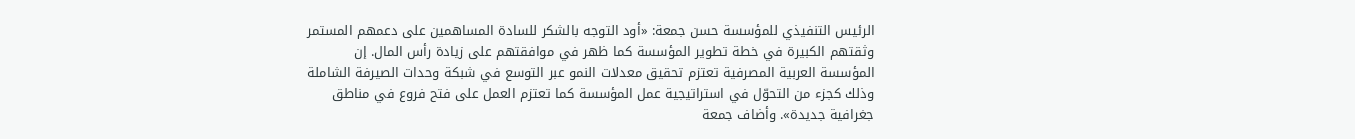الرئيس التنفيذي للمؤسسة حسن جمعة: «أود التوجه بالشكر للسادة المساهمين على دعمهم المستمر وثقتهم الكبيرة في خطة تطوير المؤسسة كما ظهر في موافقتهم على زيادة رأس المال. إن المؤسسة العربية المصرفية تعتزم تحقيق معدلات النمو عبر التوسع في شبكة وحدات الصيرفة الشاملة وذلك كجزء من التحوّل في استراتيجية عمل المؤسسة كما تعتزم العمل على فتح فروع في مناطق جغرافية جديدة». وأضاف جمعة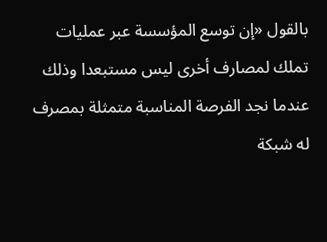بالقول «إن توسع المؤسسة عبر عمليات تملك لمصارف أخرى ليس مستبعدا وذلك عندما نجد الفرصة المناسبة متمثلة بمصرف له شبكة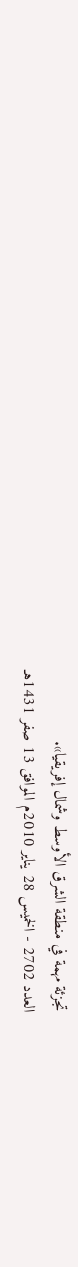تجزئة مهمة في منطقة الشرق الأوسط وشمال إفريقيا».
العدد 2702 - الخميس 28 يناير 2010م الموافق 13 صفر 1431هـ